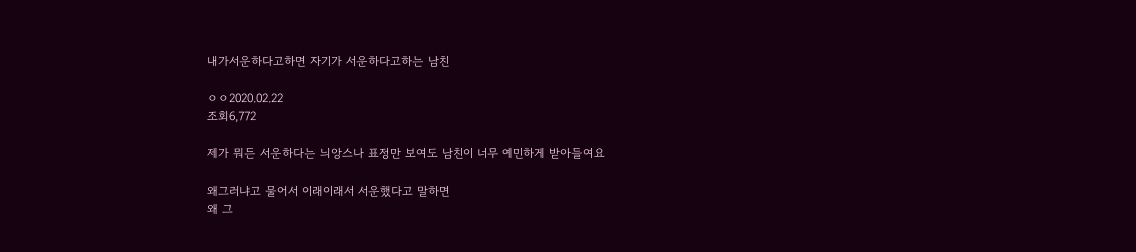내가서운하다고하면 자기가 서운하다고하는 남친

ㅇㅇ2020.02.22
조회6,772

제가 뭐든 서운하다는 늬앙스나 표정만 보여도 남친이 너무 예민하게 받아들여요

왜그러냐고 물어서 이래이래서 서운했다고 말하면
왜 그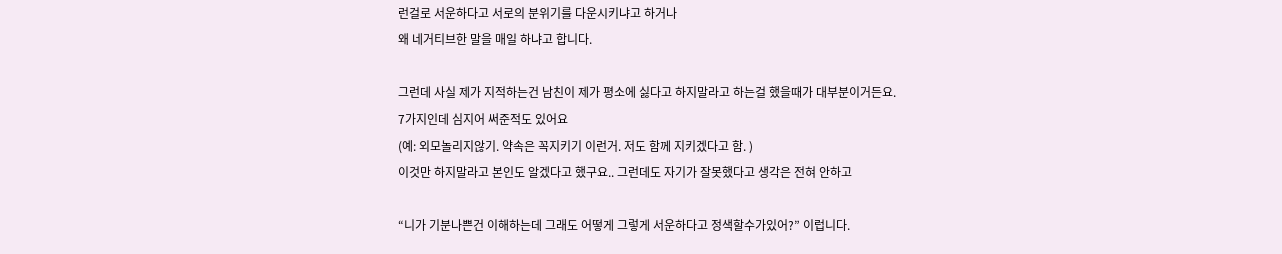런걸로 서운하다고 서로의 분위기를 다운시키냐고 하거나
왜 네거티브한 말을 매일 하냐고 합니다.

그런데 사실 제가 지적하는건 남친이 제가 평소에 싫다고 하지말라고 하는걸 했을때가 대부분이거든요.
7가지인데 심지어 써준적도 있어요
(예: 외모놀리지않기. 약속은 꼭지키기 이런거. 저도 함께 지키겠다고 함. )
이것만 하지말라고 본인도 알겠다고 했구요.. 그런데도 자기가 잘못했다고 생각은 전혀 안하고

“니가 기분나쁜건 이해하는데 그래도 어떻게 그렇게 서운하다고 정색할수가있어?” 이럽니다.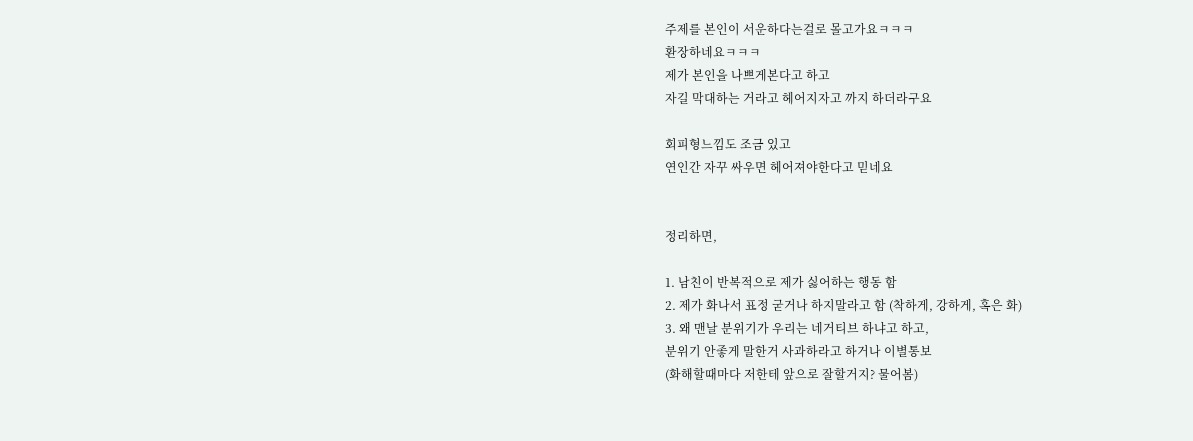주제를 본인이 서운하다는걸로 몰고가요ㅋㅋㅋ
환장하네요ㅋㅋㅋ
제가 본인을 나쁘게본다고 하고
자길 막대하는 거라고 헤어지자고 까지 하더라구요

회피형느낌도 조금 있고
연인간 자꾸 싸우면 헤어져야한다고 믿네요


정리하면,

1. 남친이 반복적으로 제가 싫어하는 행동 함
2. 제가 화나서 표정 굳거나 하지말라고 함 (착하게, 강하게, 혹은 화)
3. 왜 맨날 분위기가 우리는 네거티브 하냐고 하고,
분위기 안좋게 말한거 사과하라고 하거나 이별통보
(화해할때마다 저한테 앞으로 잘할거지? 물어봄)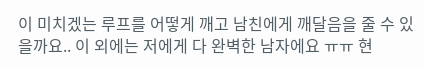이 미치겠는 루프를 어떻게 깨고 남친에게 깨달음을 줄 수 있을까요.. 이 외에는 저에게 다 완벽한 남자에요 ㅠㅠ 현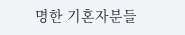명한 기혼자분들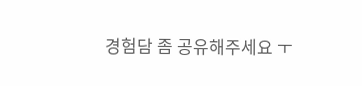경험담 좀 공유해주세요 ㅜ